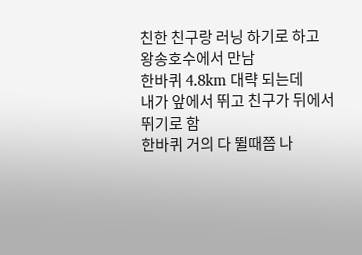친한 친구랑 러닝 하기로 하고 왕송호수에서 만남
한바퀴 4.8km 대략 되는데
내가 앞에서 뛰고 친구가 뒤에서 뛰기로 함
한바퀴 거의 다 뛸때쯤 나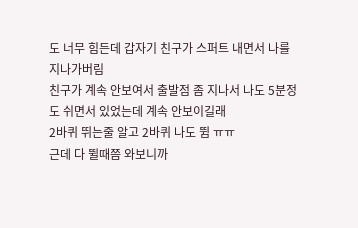도 너무 힘든데 갑자기 친구가 스퍼트 내면서 나를 지나가버림
친구가 계속 안보여서 출발점 좀 지나서 나도 5분정도 쉬면서 있었는데 계속 안보이길래
2바퀴 뛰는줄 알고 2바퀴 나도 뜀 ㅠㅠ
근데 다 뛸때쯤 와보니까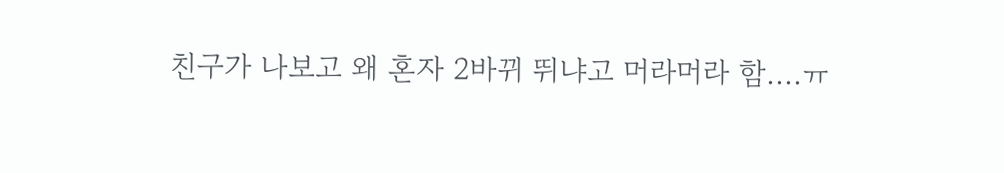친구가 나보고 왜 혼자 2바뀌 뛰냐고 머라머라 함....ㅠ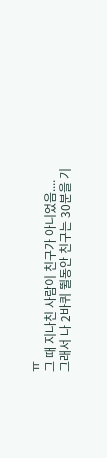ㅠ
그 때 지나친 사람이 친구가 아니었음....
그래서 나 2바퀴 뛸동안 친구는 30분을 기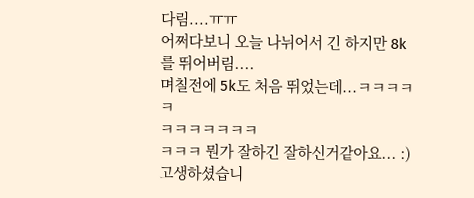다림....ㅠㅠ
어쩌다보니 오늘 나뉘어서 긴 하지만 8k를 뛰어버림....
며칠전에 5k도 처음 뛰었는데...ㅋㅋㅋㅋㅋ
ㅋㅋㅋㅋㅋㅋㅋ
ㅋㅋㅋ 뭔가 잘하긴 잘하신거같아요... :) 고생하셨습니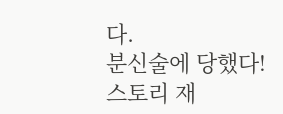다.
분신술에 당했다!
스토리 재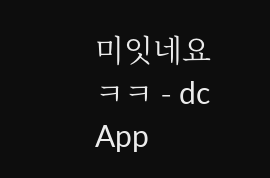미잇네요 ㅋㅋ - dc App